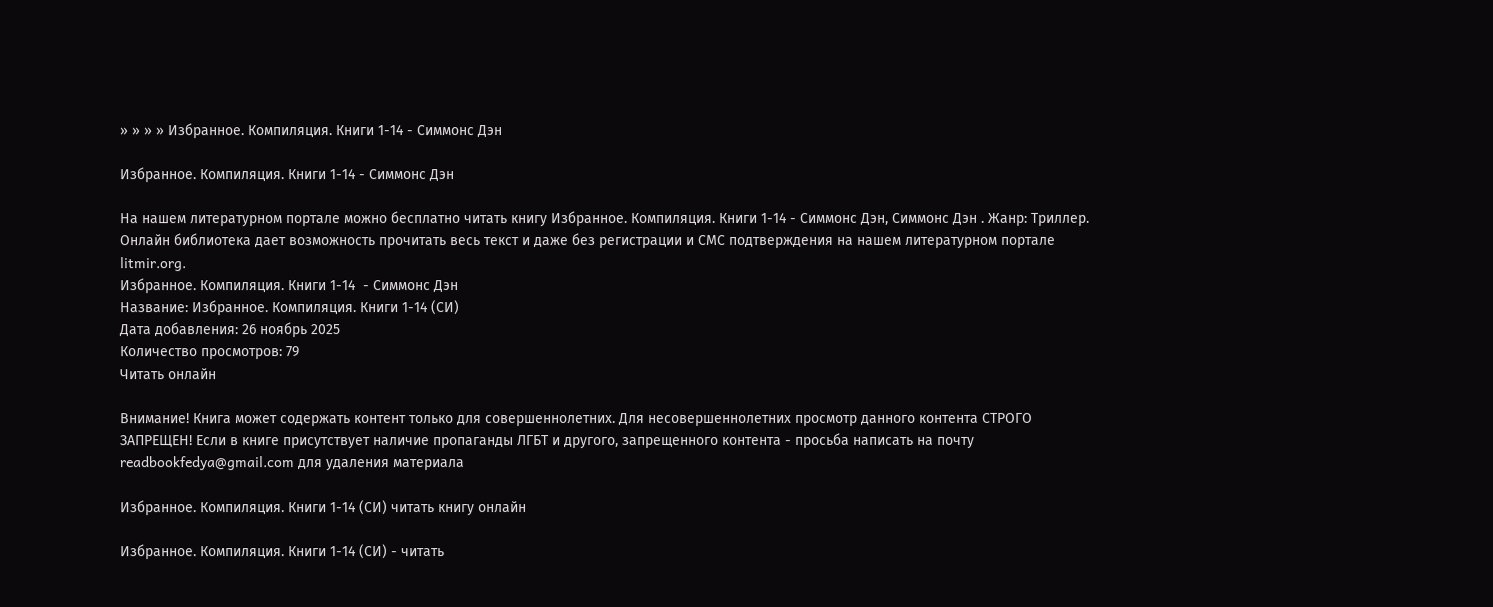» » » » Избранное. Компиляция. Книги 1-14 - Симмонс Дэн

Избранное. Компиляция. Книги 1-14 - Симмонс Дэн

На нашем литературном портале можно бесплатно читать книгу Избранное. Компиляция. Книги 1-14 - Симмонс Дэн, Симмонс Дэн . Жанр: Триллер. Онлайн библиотека дает возможность прочитать весь текст и даже без регистрации и СМС подтверждения на нашем литературном портале litmir.org.
Избранное. Компиляция. Книги 1-14  - Симмонс Дэн
Название: Избранное. Компиляция. Книги 1-14 (СИ)
Дата добавления: 26 ноябрь 2025
Количество просмотров: 79
Читать онлайн

Внимание! Книга может содержать контент только для совершеннолетних. Для несовершеннолетних просмотр данного контента СТРОГО ЗАПРЕЩЕН! Если в книге присутствует наличие пропаганды ЛГБТ и другого, запрещенного контента - просьба написать на почту readbookfedya@gmail.com для удаления материала

Избранное. Компиляция. Книги 1-14 (СИ) читать книгу онлайн

Избранное. Компиляция. Книги 1-14 (СИ) - читать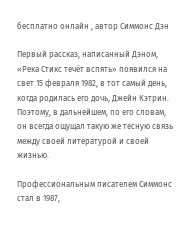бесплатно онлайн , автор Симмонс Дэн

Первый рассказ, написанный Дэном, «Река Стикс течёт вспять» появился на свет 15 февраля 1982, в тот самый день, когда родилась его дочь, Джейн Кэтрин. Поэтому, в дальнейшем, по его словам, он всегда ощущал такую же тесную связь между своей литературой и своей жизнью.

Профессиональным писателем Симмонс стал в 1987,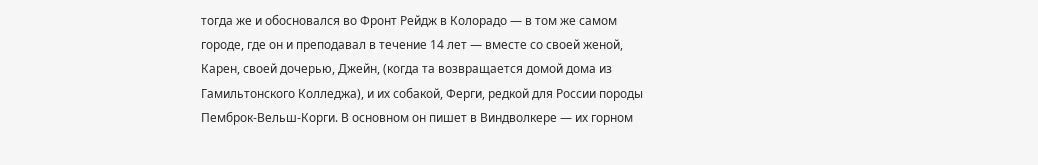тогда же и обосновался во Фронт Рейдж в Колорадо — в том же самом городе, где он и преподавал в течение 14 лет — вместе со своей женой, Карен, своей дочерью, Джейн, (когда та возвращается домой дома из Гамильтонского Колледжа), и их собакой, Ферги, редкой для России породы Пемброк-Вельш-Корги. В основном он пишет в Виндволкере — их горном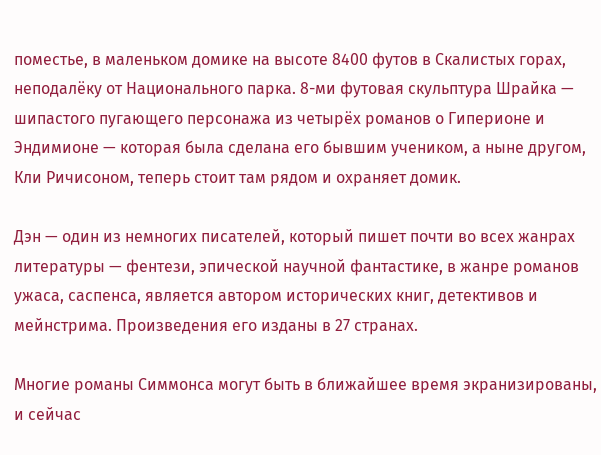поместье, в маленьком домике на высоте 8400 футов в Скалистых горах, неподалёку от Национального парка. 8-ми футовая скульптура Шрайка — шипастого пугающего персонажа из четырёх романов о Гиперионе и Эндимионе — которая была сделана его бывшим учеником, а ныне другом, Кли Ричисоном, теперь стоит там рядом и охраняет домик.

Дэн — один из немногих писателей, который пишет почти во всех жанрах литературы — фентези, эпической научной фантастике, в жанре романов ужаса, саспенса, является автором исторических книг, детективов и мейнстрима. Произведения его изданы в 27 странах.

Многие романы Симмонса могут быть в ближайшее время экранизированы, и сейчас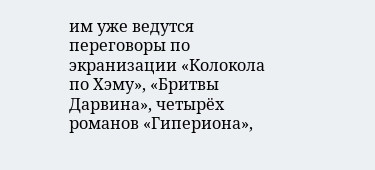им уже ведутся переговоры по экранизации «Колокола по Хэму», «Бритвы Дарвина», четырёх романов «Гипериона»,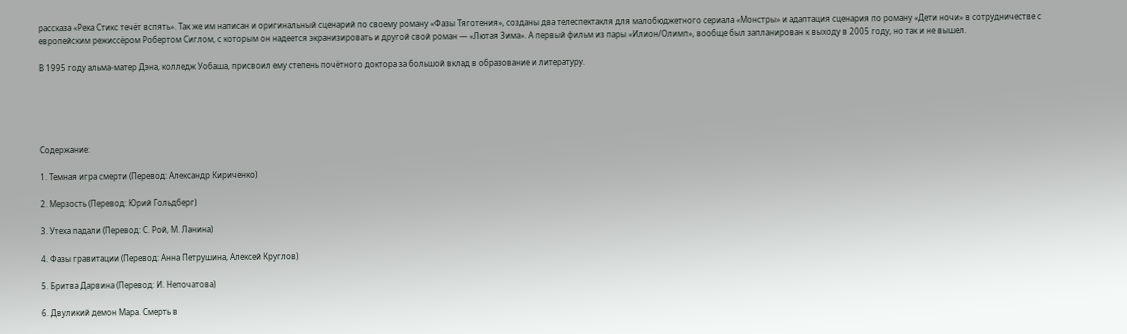рассказа «Река Стикс течёт вспять». Так же им написан и оригинальный сценарий по своему роману «Фазы Тяготения», созданы два телеспектакля для малобюджетного сериала «Монстры» и адаптация сценария по роману «Дети ночи» в сотрудничестве с европейским режиссёром Робертом Сиглом, с которым он надеется экранизировать и другой свой роман — «Лютая Зима». А первый фильм из пары «Илион/Олимп», вообще был запланирован к выходу в 2005 году, но так и не вышел.

В 1995 году альма-матер Дэна, колледж Уобаша, присвоил ему степень почётного доктора за большой вклад в образование и литературу.





Содержание:

1. Темная игра смерти (Перевод: Александр Кириченко)

2. Мерзость (Перевод: Юрий Гольдберг)

3. Утеха падали (Перевод: С. Рой, М. Ланина)

4. Фазы гравитации (Перевод: Анна Петрушина, Алексей Круглов)

5. Бритва Дарвина (Перевод: И. Непочатова)

6. Двуликий демон Мара. Смерть в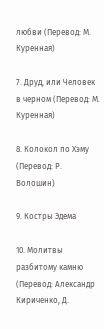любви (Перевод: М. Куренная)

7. Друд, или Человек в черном (Перевод: М. Куренная)

8. Колокол по Хэму (Перевод: Р. Волошин)

9. Костры Эдема

10. Молитвы разбитому камню (Перевод: Александр Кириченко, Д.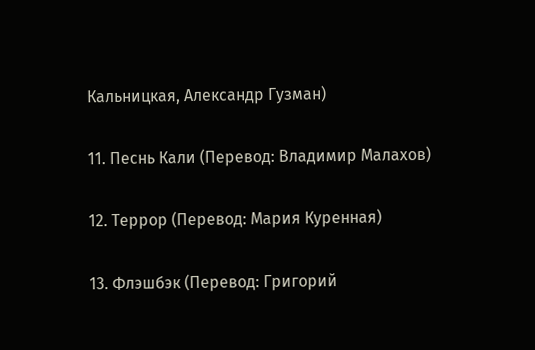Кальницкая, Александр Гузман)

11. Песнь Кали (Перевод: Владимир Малахов)

12. Террор (Перевод: Мария Куренная)

13. Флэшбэк (Перевод: Григорий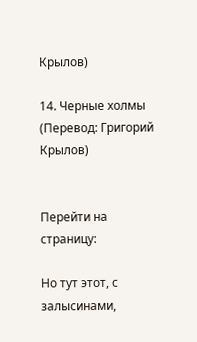Крылов)

14. Черные холмы (Перевод: Григорий Крылов)


Перейти на страницу:

Но тут этот, с залысинами,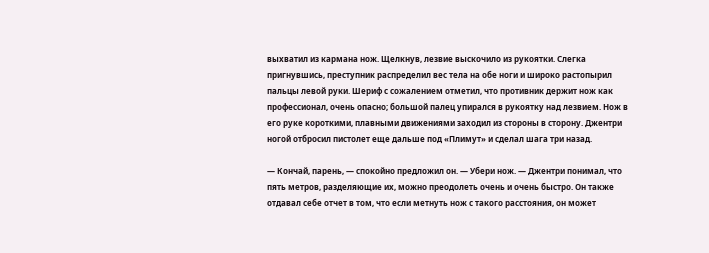выхватил из кармана нож. Щелкнув, лезвие выскочило из рукоятки. Слегка пригнувшись, преступник распределил вес тела на обе ноги и широко растопырил пальцы левой руки. Шериф с сожалением отметил, что противник держит нож как профессионал, очень опасно; большой палец упирался в рукоятку над лезвием. Нож в его руке короткими, плавными движениями заходил из стороны в сторону. Джентри ногой отбросил пистолет еще дальше под «Плимут» и сделал шага три назад.

— Кончай, парень, — спокойно предложил он. — Убери нож. — Джентри понимал, что пять метров, разделяющие их, можно преодолеть очень и очень быстро. Он также отдавал себе отчет в том, что если метнуть нож с такого расстояния, он может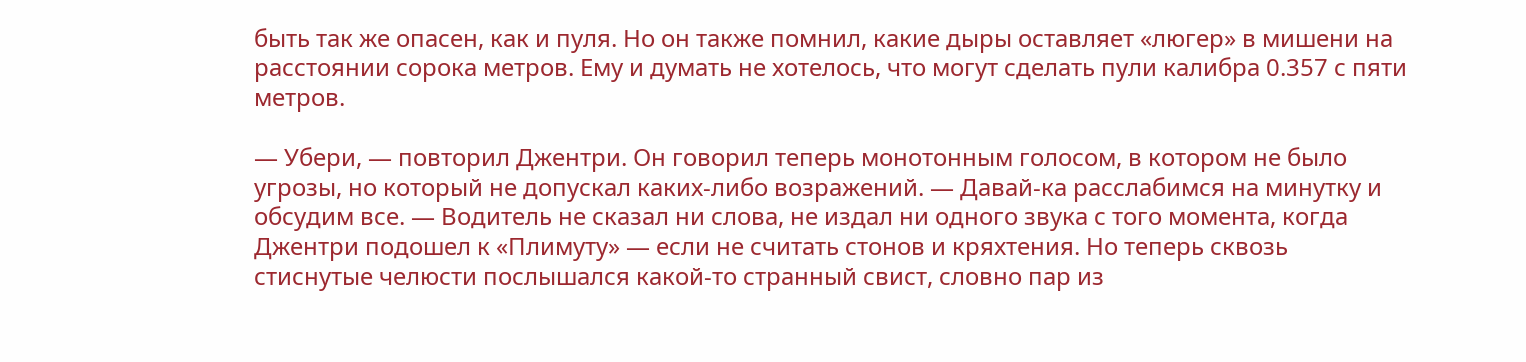быть так же опасен, как и пуля. Но он также помнил, какие дыры оставляет «люгер» в мишени на расстоянии сорока метров. Ему и думать не хотелось, что могут сделать пули калибра 0.357 с пяти метров.

— Убери, — повторил Джентри. Он говорил теперь монотонным голосом, в котором не было угрозы, но который не допускал каких-либо возражений. — Давай-ка расслабимся на минутку и обсудим все. — Водитель не сказал ни слова, не издал ни одного звука с того момента, когда Джентри подошел к «Плимуту» — если не считать стонов и кряхтения. Но теперь сквозь стиснутые челюсти послышался какой-то странный свист, словно пар из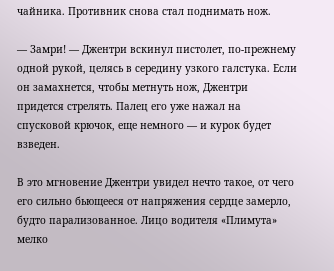чайника. Противник снова стал поднимать нож.

— Замри! — Джентри вскинул пистолет, по-прежнему одной рукой, целясь в середину узкого галстука. Если он замахнется, чтобы метнуть нож, Джентри придется стрелять. Палец его уже нажал на спусковой крючок, еще немного — и курок будет взведен.

В это мгновение Джентри увидел нечто такое, от чего его сильно бьющееся от напряжения сердце замерло, будто парализованное. Лицо водителя «Плимута» мелко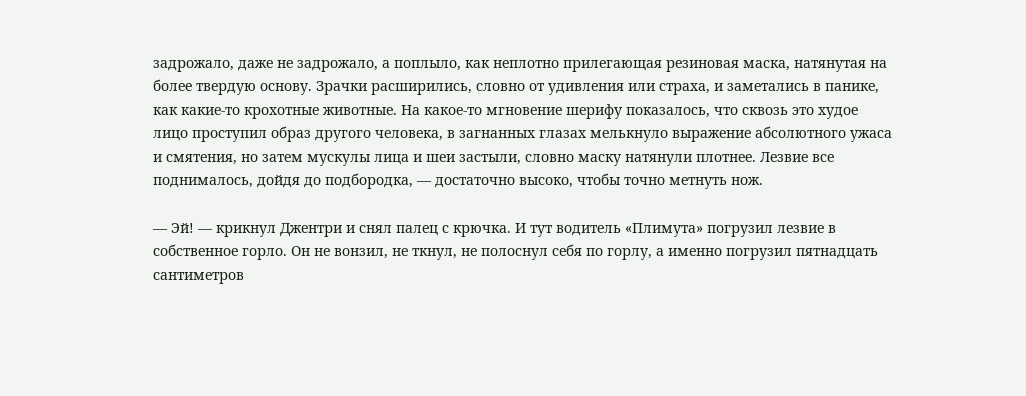задрожало, даже не задрожало, а поплыло, как неплотно прилегающая резиновая маска, натянутая на более твердую основу. Зрачки расширились, словно от удивления или страха, и заметались в панике, как какие-то крохотные животные. На какое-то мгновение шерифу показалось, что сквозь это худое лицо проступил образ другого человека, в загнанных глазах мелькнуло выражение абсолютного ужаса и смятения, но затем мускулы лица и шеи застыли, словно маску натянули плотнее. Лезвие все поднималось, дойдя до подбородка, — достаточно высоко, чтобы точно метнуть нож.

— Эй! — крикнул Джентри и снял палец с крючка. И тут водитель «Плимута» погрузил лезвие в собственное горло. Он не вонзил, не ткнул, не полоснул себя по горлу, а именно погрузил пятнадцать сантиметров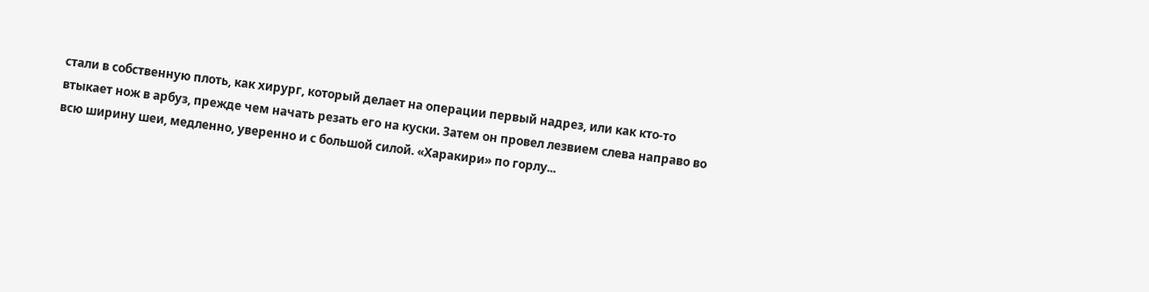стали в собственную плоть, как хирург, который делает на операции первый надрез, или как кто-то втыкает нож в арбуз, прежде чем начать резать его на куски. Затем он провел лезвием слева направо во всю ширину шеи, медленно, уверенно и с большой силой. «Харакири» по горлу...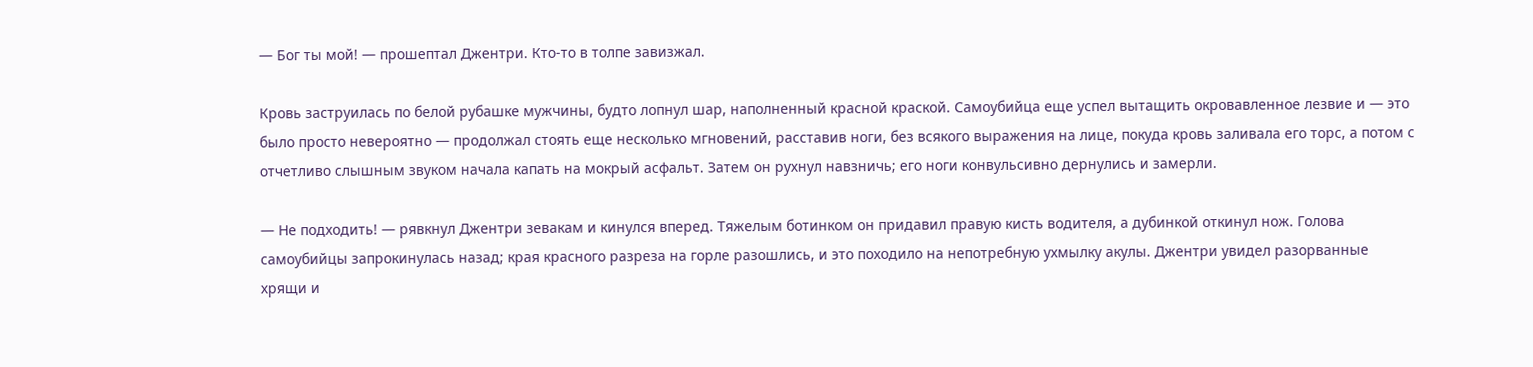— Бог ты мой! — прошептал Джентри. Кто-то в толпе завизжал.

Кровь заструилась по белой рубашке мужчины, будто лопнул шар, наполненный красной краской. Самоубийца еще успел вытащить окровавленное лезвие и — это было просто невероятно — продолжал стоять еще несколько мгновений, расставив ноги, без всякого выражения на лице, покуда кровь заливала его торс, а потом с отчетливо слышным звуком начала капать на мокрый асфальт. Затем он рухнул навзничь; его ноги конвульсивно дернулись и замерли.

— Не подходить! — рявкнул Джентри зевакам и кинулся вперед. Тяжелым ботинком он придавил правую кисть водителя, а дубинкой откинул нож. Голова самоубийцы запрокинулась назад; края красного разреза на горле разошлись, и это походило на непотребную ухмылку акулы. Джентри увидел разорванные хрящи и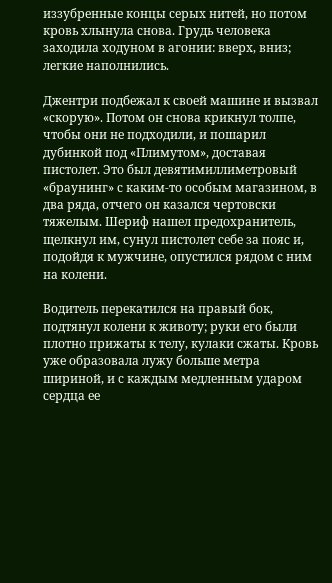иззубренные концы серых нитей, но потом кровь хлынула снова. Грудь человека заходила ходуном в агонии: вверх, вниз; легкие наполнились.

Джентри подбежал к своей машине и вызвал «скорую». Потом он снова крикнул толпе, чтобы они не подходили, и пошарил дубинкой под «Плимутом», доставая пистолет. Это был девятимиллиметровый «браунинг» с каким-то особым магазином, в два ряда, отчего он казался чертовски тяжелым. Шериф нашел предохранитель, щелкнул им, сунул пистолет себе за пояс и, подойдя к мужчине, опустился рядом с ним на колени.

Водитель перекатился на правый бок, подтянул колени к животу; руки его были плотно прижаты к телу, кулаки сжаты. Кровь уже образовала лужу больше метра шириной, и с каждым медленным ударом сердца ее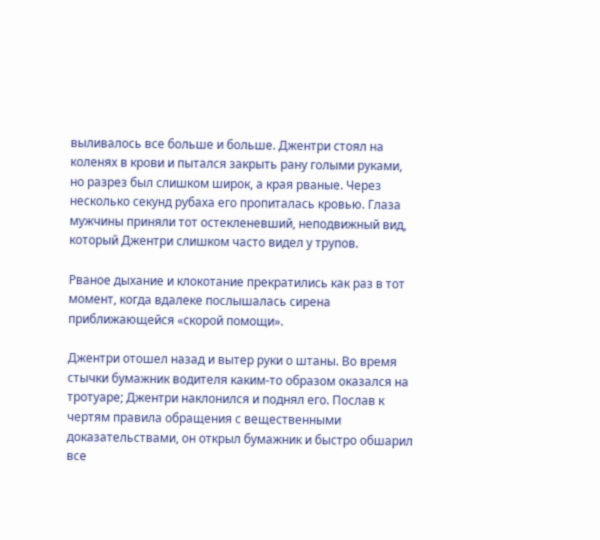выливалось все больше и больше. Джентри стоял на коленях в крови и пытался закрыть рану голыми руками, но разрез был слишком широк, а края рваные. Через несколько секунд рубаха его пропиталась кровью. Глаза мужчины приняли тот остекленевший, неподвижный вид, который Джентри слишком часто видел у трупов.

Рваное дыхание и клокотание прекратились как раз в тот момент, когда вдалеке послышалась сирена приближающейся «скорой помощи».

Джентри отошел назад и вытер руки о штаны. Во время стычки бумажник водителя каким-то образом оказался на тротуаре; Джентри наклонился и поднял его. Послав к чертям правила обращения с вещественными доказательствами, он открыл бумажник и быстро обшарил все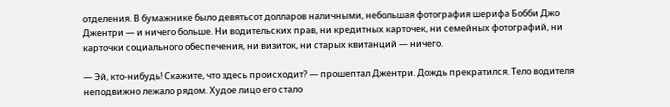отделения. В бумажнике было девятьсот долларов наличными, небольшая фотография шерифа Бобби Джо Джентри — и ничего больше. Ни водительских прав, ни кредитных карточек, ни семейных фотографий, ни карточки социального обеспечения, ни визиток, ни старых квитанций — ничего.

— Эй, кто-нибудь! Скажите, что здесь происходит? — прошептал Джентри. Дождь прекратился. Тело водителя неподвижно лежало рядом. Худое лицо его стало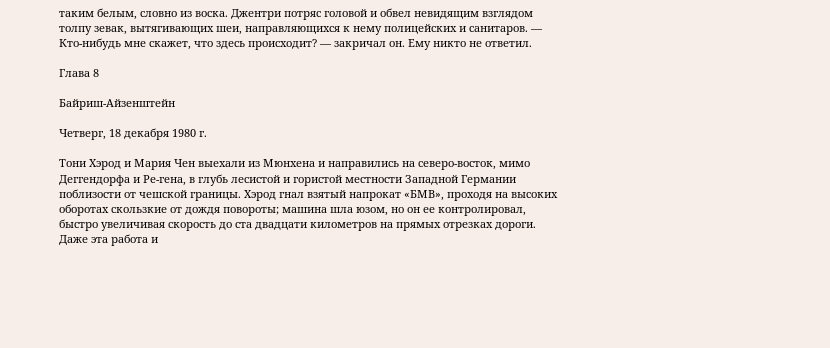таким белым, словно из воска. Джентри потряс головой и обвел невидящим взглядом толпу зевак, вытягивающих шеи, направляющихся к нему полицейских и санитаров. — Кто-нибудь мне скажет, что здесь происходит? — закричал он. Ему никто не ответил.

Глава 8

Байриш-Айзенштейн

Четверг, 18 декабря 1980 г.

Тони Хэрод и Мария Чен выехали из Мюнхена и направились на северо-восток, мимо Деггендорфа и Ре-гена, в глубь лесистой и гористой местности Западной Германии поблизости от чешской границы. Хэрод гнал взятый напрокат «БМВ», проходя на высоких оборотах скользкие от дождя повороты; машина шла юзом, но он ее контролировал, быстро увеличивая скорость до ста двадцати километров на прямых отрезках дороги. Даже эта работа и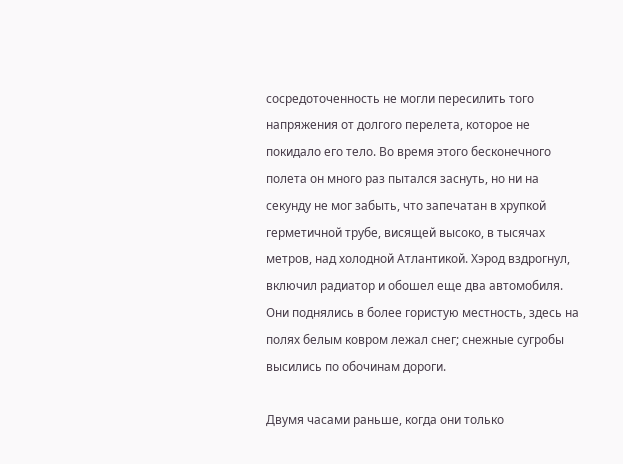сосредоточенность не могли пересилить того напряжения от долгого перелета, которое не покидало его тело. Во время этого бесконечного полета он много раз пытался заснуть, но ни на секунду не мог забыть, что запечатан в хрупкой герметичной трубе, висящей высоко, в тысячах метров, над холодной Атлантикой. Хэрод вздрогнул, включил радиатор и обошел еще два автомобиля. Они поднялись в более гористую местность, здесь на полях белым ковром лежал снег; снежные сугробы высились по обочинам дороги.

Двумя часами раньше, когда они только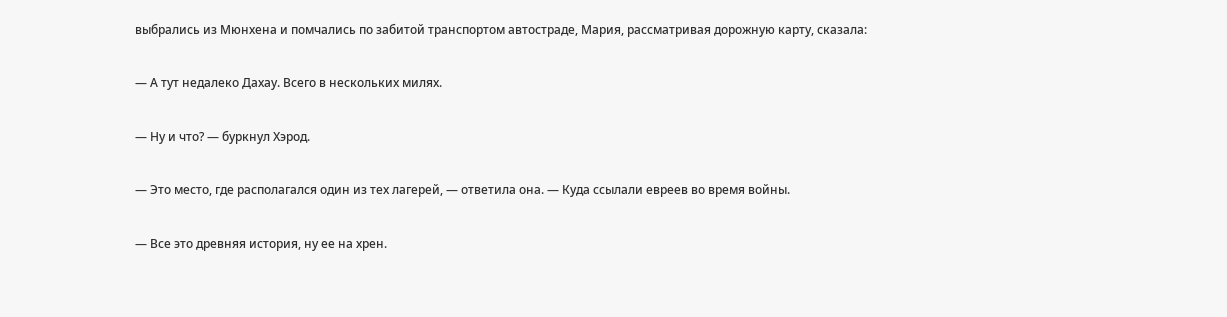выбрались из Мюнхена и помчались по забитой транспортом автостраде, Мария, рассматривая дорожную карту, сказала:

— А тут недалеко Дахау. Всего в нескольких милях.

— Ну и что? — буркнул Хэрод.

— Это место, где располагался один из тех лагерей, — ответила она. — Куда ссылали евреев во время войны.

— Все это древняя история, ну ее на хрен.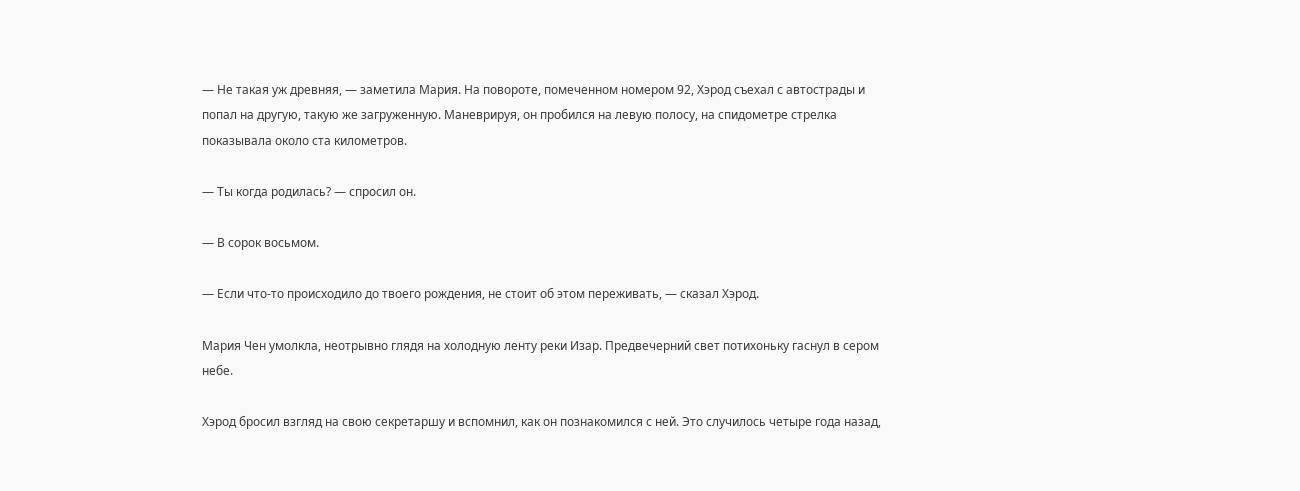— Не такая уж древняя, — заметила Мария. На повороте, помеченном номером 92, Хэрод съехал с автострады и попал на другую, такую же загруженную. Маневрируя, он пробился на левую полосу, на спидометре стрелка показывала около ста километров.

— Ты когда родилась? — спросил он.

— В сорок восьмом.

— Если что-то происходило до твоего рождения, не стоит об этом переживать, — сказал Хэрод.

Мария Чен умолкла, неотрывно глядя на холодную ленту реки Изар. Предвечерний свет потихоньку гаснул в сером небе.

Хэрод бросил взгляд на свою секретаршу и вспомнил, как он познакомился с ней. Это случилось четыре года назад,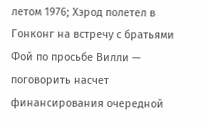летом 1976; Хэрод полетел в Гонконг на встречу с братьями Фой по просьбе Вилли — поговорить насчет финансирования очередной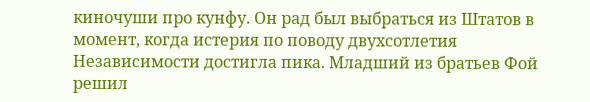киночуши про кунфу. Он рад был выбраться из Штатов в момент, когда истерия по поводу двухсотлетия Независимости достигла пика. Младший из братьев Фой решил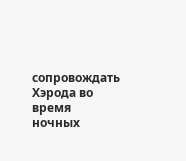сопровождать Хэрода во время ночных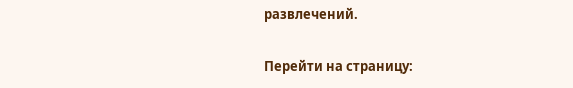развлечений.

Перейти на страницу: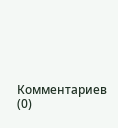Комментариев (0)